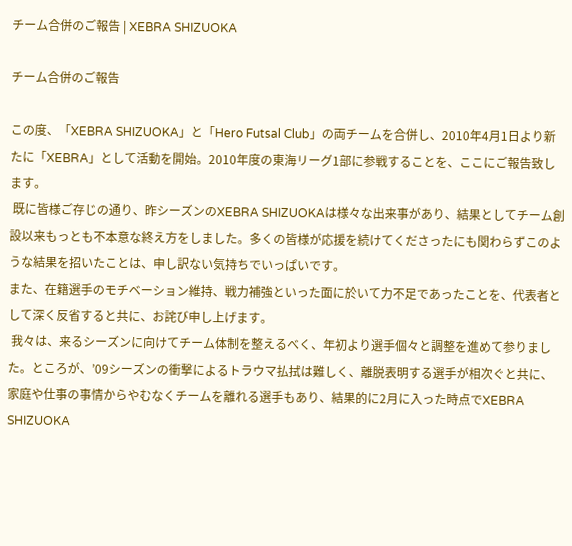チーム合併のご報告 | XEBRA SHIZUOKA

チーム合併のご報告

この度、「XEBRA SHIZUOKA」と「Hero Futsal Club」の両チームを合併し、2010年4月1日より新たに「XEBRA」として活動を開始。2010年度の東海リーグ1部に参戦することを、ここにご報告致します。
 既に皆様ご存じの通り、昨シーズンのXEBRA SHIZUOKAは様々な出来事があり、結果としてチーム創設以来もっとも不本意な終え方をしました。多くの皆様が応援を続けてくださったにも関わらずこのような結果を招いたことは、申し訳ない気持ちでいっぱいです。
また、在籍選手のモチベーション維持、戦力補強といった面に於いて力不足であったことを、代表者として深く反省すると共に、お詫び申し上げます。
 我々は、来るシーズンに向けてチーム体制を整えるべく、年初より選手個々と調整を進めて参りました。ところが、’09シーズンの衝撃によるトラウマ払拭は難しく、離脱表明する選手が相次ぐと共に、家庭や仕事の事情からやむなくチームを離れる選手もあり、結果的に2月に入った時点でXEBRA SHIZUOKA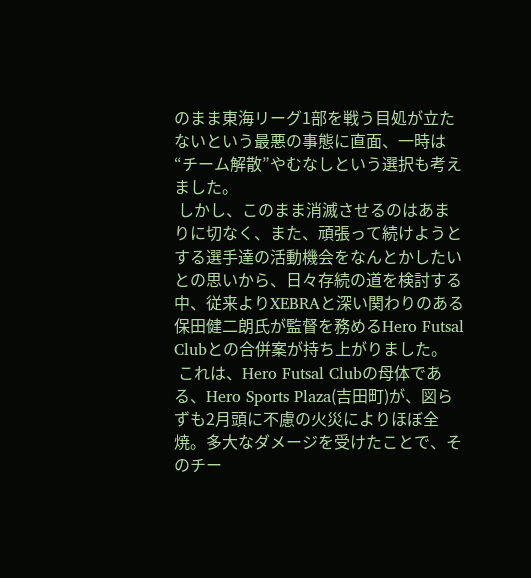のまま東海リーグ1部を戦う目処が立たないという最悪の事態に直面、一時は“チーム解散”やむなしという選択も考えました。
 しかし、このまま消滅させるのはあまりに切なく、また、頑張って続けようとする選手達の活動機会をなんとかしたいとの思いから、日々存続の道を検討する中、従来よりXEBRAと深い関わりのある保田健二朗氏が監督を務めるHero Futsal Clubとの合併案が持ち上がりました。
 これは、Hero Futsal Clubの母体である、Hero Sports Plaza(吉田町)が、図らずも2月頭に不慮の火災によりほぼ全焼。多大なダメージを受けたことで、そのチー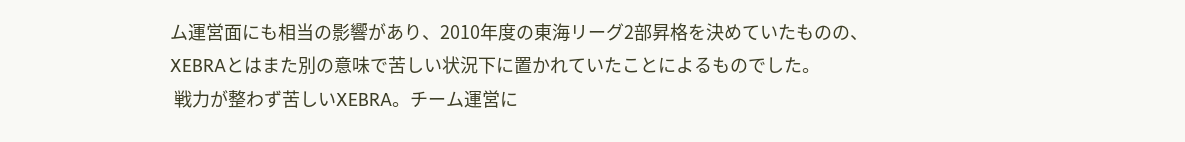ム運営面にも相当の影響があり、2010年度の東海リーグ2部昇格を決めていたものの、XEBRAとはまた別の意味で苦しい状況下に置かれていたことによるものでした。
 戦力が整わず苦しいXEBRA。チーム運営に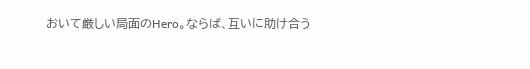おいて厳しい局面のHero。ならば、互いに助け合う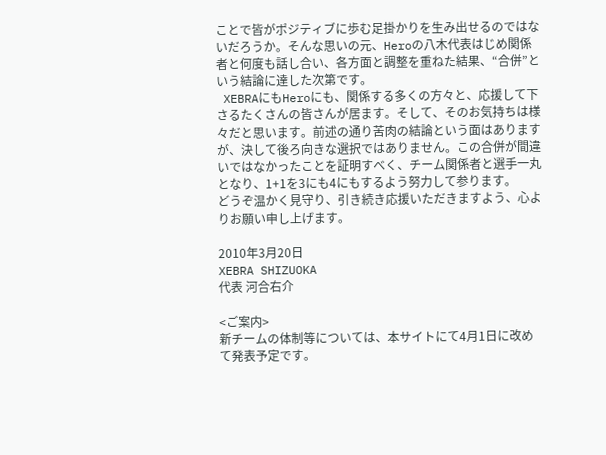ことで皆がポジティブに歩む足掛かりを生み出せるのではないだろうか。そんな思いの元、Heroの八木代表はじめ関係者と何度も話し合い、各方面と調整を重ねた結果、“合併”という結論に達した次第です。
 XEBRAにもHeroにも、関係する多くの方々と、応援して下さるたくさんの皆さんが居ます。そして、そのお気持ちは様々だと思います。前述の通り苦肉の結論という面はありますが、決して後ろ向きな選択ではありません。この合併が間違いではなかったことを証明すべく、チーム関係者と選手一丸となり、1+1を3にも4にもするよう努力して参ります。
どうぞ温かく見守り、引き続き応援いただきますよう、心よりお願い申し上げます。

2010年3月20日
XEBRA SHIZUOKA
代表 河合右介

<ご案内>
新チームの体制等については、本サイトにて4月1日に改めて発表予定です。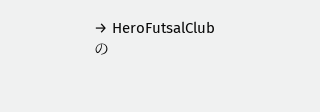→ HeroFutsalClub の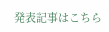発表記事はこちら